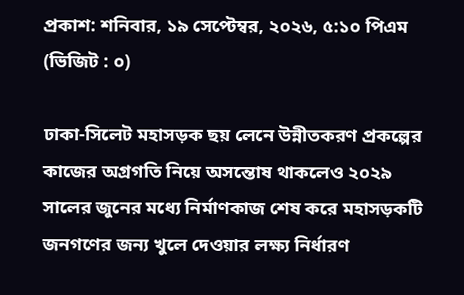প্রকাশ: শনিবার, ১৯ সেপ্টেম্বর, ২০২৬, ৫:১০ পিএম (ভিজিট : ০)

ঢাকা-সিলেট মহাসড়ক ছয় লেনে উন্নীতকরণ প্রকল্পের কাজের অগ্রগতি নিয়ে অসন্তোষ থাকলেও ২০২৯ সালের জুনের মধ্যে নির্মাণকাজ শেষ করে মহাসড়কটি জনগণের জন্য খুলে দেওয়ার লক্ষ্য নির্ধারণ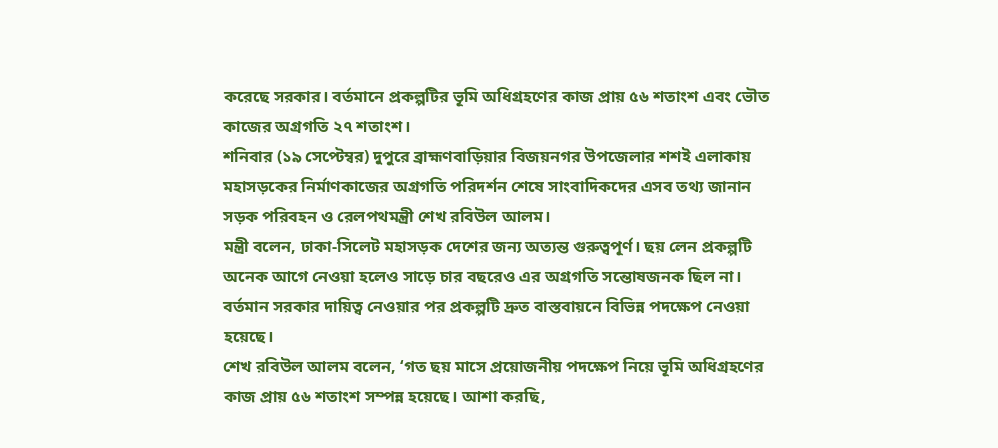করেছে সরকার। বর্তমানে প্রকল্পটির ভূমি অধিগ্রহণের কাজ প্রায় ৫৬ শতাংশ এবং ভৌত কাজের অগ্রগতি ২৭ শতাংশ।
শনিবার (১৯ সেপ্টেম্বর) দুপুরে ব্রাহ্মণবাড়িয়ার বিজয়নগর উপজেলার শশই এলাকায় মহাসড়কের নির্মাণকাজের অগ্রগতি পরিদর্শন শেষে সাংবাদিকদের এসব তথ্য জানান সড়ক পরিবহন ও রেলপথমন্ত্রী শেখ রবিউল আলম।
মন্ত্রী বলেন, ঢাকা-সিলেট মহাসড়ক দেশের জন্য অত্যন্ত গুরুত্বপূর্ণ। ছয় লেন প্রকল্পটি অনেক আগে নেওয়া হলেও সাড়ে চার বছরেও এর অগ্রগতি সন্তোষজনক ছিল না। বর্তমান সরকার দায়িত্ব নেওয়ার পর প্রকল্পটি দ্রুত বাস্তবায়নে বিভিন্ন পদক্ষেপ নেওয়া হয়েছে।
শেখ রবিউল আলম বলেন, ‘গত ছয় মাসে প্রয়োজনীয় পদক্ষেপ নিয়ে ভূমি অধিগ্রহণের কাজ প্রায় ৫৬ শতাংশ সম্পন্ন হয়েছে। আশা করছি,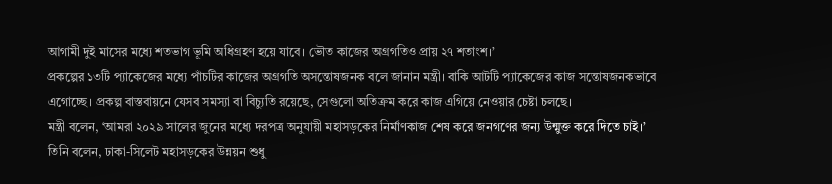আগামী দুই মাসের মধ্যে শতভাগ ভূমি অধিগ্রহণ হয়ে যাবে। ভৌত কাজের অগ্রগতিও প্রায় ২৭ শতাংশ।’
প্রকল্পের ১৩টি প্যাকেজের মধ্যে পাঁচটির কাজের অগ্রগতি অসন্তোষজনক বলে জানান মন্ত্রী। বাকি আটটি প্যাকেজের কাজ সন্তোষজনকভাবে এগোচ্ছে। প্রকল্প বাস্তবায়নে যেসব সমস্যা বা বিচ্যুতি রয়েছে, সেগুলো অতিক্রম করে কাজ এগিয়ে নেওয়ার চেষ্টা চলছে।
মন্ত্রী বলেন, ‘আমরা ২০২৯ সালের জুনের মধ্যে দরপত্র অনুযায়ী মহাসড়কের নির্মাণকাজ শেষ করে জনগণের জন্য উন্মুক্ত করে দিতে চাই।’
তিনি বলেন, ঢাকা-সিলেট মহাসড়কের উন্নয়ন শুধু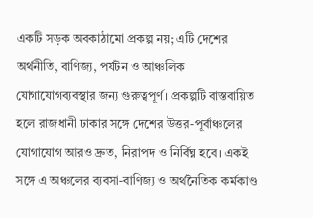একটি সড়ক অবকাঠামো প্রকল্প নয়; এটি দেশের অর্থনীতি, বাণিজ্য, পর্যটন ও আঞ্চলিক যোগাযোগব্যবস্থার জন্য গুরুত্বপূর্ণ। প্রকল্পটি বাস্তবায়িত হলে রাজধানী ঢাকার সঙ্গে দেশের উত্তর-পূর্বাঞ্চলের যোগাযোগ আরও দ্রুত, নিরাপদ ও নির্বিঘ্ন হবে। একই সঙ্গে এ অঞ্চলের ব্যবসা-বাণিজ্য ও অর্থনৈতিক কর্মকাণ্ড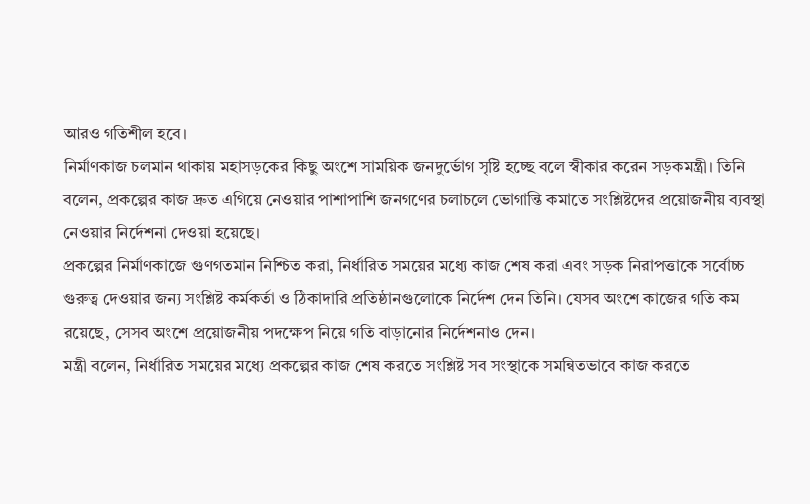আরও গতিশীল হবে।
নির্মাণকাজ চলমান থাকায় মহাসড়কের কিছু অংশে সাময়িক জনদুর্ভোগ সৃষ্টি হচ্ছে বলে স্বীকার করেন সড়কমন্ত্রী। তিনি বলেন, প্রকল্পের কাজ দ্রুত এগিয়ে নেওয়ার পাশাপাশি জনগণের চলাচলে ভোগান্তি কমাতে সংশ্লিষ্টদের প্রয়োজনীয় ব্যবস্থা নেওয়ার নির্দেশনা দেওয়া হয়েছে।
প্রকল্পের নির্মাণকাজে গুণগতমান নিশ্চিত করা, নির্ধারিত সময়ের মধ্যে কাজ শেষ করা এবং সড়ক নিরাপত্তাকে সর্বোচ্চ গুরুত্ব দেওয়ার জন্য সংশ্লিষ্ট কর্মকর্তা ও ঠিকাদারি প্রতিষ্ঠানগুলোকে নির্দেশ দেন তিনি। যেসব অংশে কাজের গতি কম রয়েছে, সেসব অংশে প্রয়োজনীয় পদক্ষেপ নিয়ে গতি বাড়ানোর নির্দেশনাও দেন।
মন্ত্রী বলেন, নির্ধারিত সময়ের মধ্যে প্রকল্পের কাজ শেষ করতে সংশ্লিষ্ট সব সংস্থাকে সমন্বিতভাবে কাজ করতে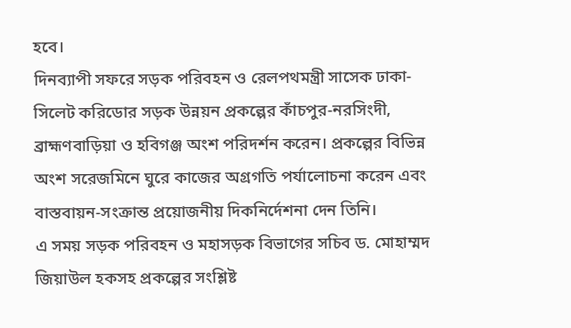হবে।
দিনব্যাপী সফরে সড়ক পরিবহন ও রেলপথমন্ত্রী সাসেক ঢাকা-সিলেট করিডোর সড়ক উন্নয়ন প্রকল্পের কাঁচপুর-নরসিংদী, ব্রাহ্মণবাড়িয়া ও হবিগঞ্জ অংশ পরিদর্শন করেন। প্রকল্পের বিভিন্ন অংশ সরেজমিনে ঘুরে কাজের অগ্রগতি পর্যালোচনা করেন এবং বাস্তবায়ন-সংক্রান্ত প্রয়োজনীয় দিকনির্দেশনা দেন তিনি।
এ সময় সড়ক পরিবহন ও মহাসড়ক বিভাগের সচিব ড. মোহাম্মদ জিয়াউল হকসহ প্রকল্পের সংশ্লিষ্ট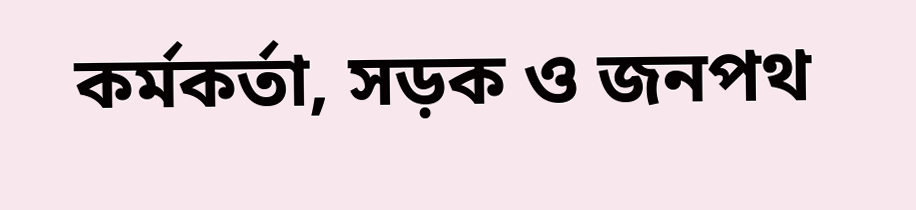কর্মকর্তা, সড়ক ও জনপথ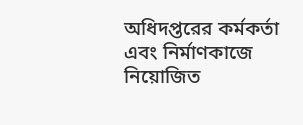অধিদপ্তরের কর্মকর্তা এবং নির্মাণকাজে নিয়োজিত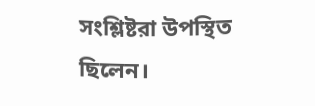সংশ্লিষ্টরা উপস্থিত ছিলেন।